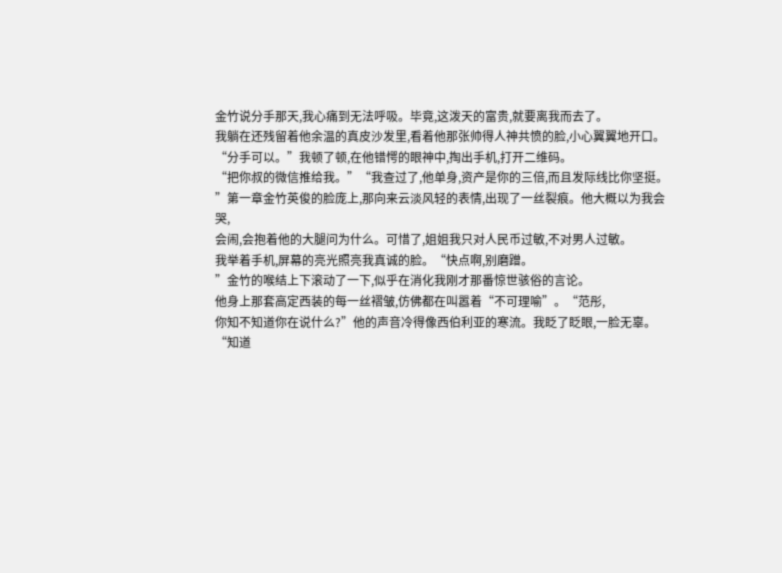金竹说分手那天,我心痛到无法呼吸。毕竟,这泼天的富贵,就要离我而去了。
我躺在还残留着他余温的真皮沙发里,看着他那张帅得人神共愤的脸,小心翼翼地开口。
“分手可以。”我顿了顿,在他错愕的眼神中,掏出手机,打开二维码。
“把你叔的微信推给我。”“我查过了,他单身,资产是你的三倍,而且发际线比你坚挺。
”第一章金竹英俊的脸庞上,那向来云淡风轻的表情,出现了一丝裂痕。他大概以为我会哭,
会闹,会抱着他的大腿问为什么。可惜了,姐姐我只对人民币过敏,不对男人过敏。
我举着手机,屏幕的亮光照亮我真诚的脸。“快点啊,别磨蹭。
”金竹的喉结上下滚动了一下,似乎在消化我刚才那番惊世骇俗的言论。
他身上那套高定西装的每一丝褶皱,仿佛都在叫嚣着“不可理喻”。“范彤,
你知不知道你在说什么?”他的声音冷得像西伯利亚的寒流。我眨了眨眼,一脸无辜。
“知道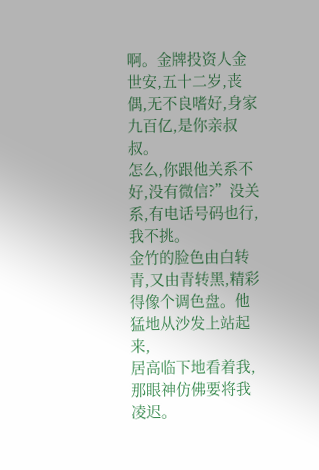啊。金牌投资人金世安,五十二岁,丧偶,无不良嗜好,身家九百亿,是你亲叔叔。
怎么,你跟他关系不好,没有微信?”没关系,有电话号码也行,我不挑。
金竹的脸色由白转青,又由青转黑,精彩得像个调色盘。他猛地从沙发上站起来,
居高临下地看着我,那眼神仿佛要将我凌迟。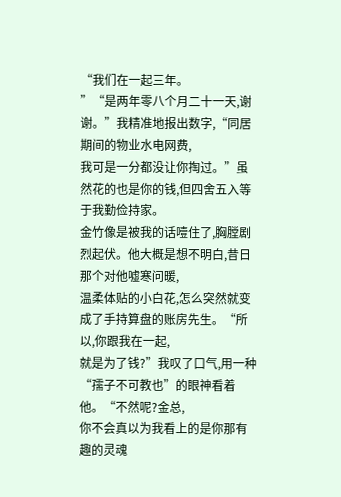“我们在一起三年。
”“是两年零八个月二十一天,谢谢。”我精准地报出数字,“同居期间的物业水电网费,
我可是一分都没让你掏过。”虽然花的也是你的钱,但四舍五入等于我勤俭持家。
金竹像是被我的话噎住了,胸膛剧烈起伏。他大概是想不明白,昔日那个对他嘘寒问暖,
温柔体贴的小白花,怎么突然就变成了手持算盘的账房先生。“所以,你跟我在一起,
就是为了钱?”我叹了口气,用一种“孺子不可教也”的眼神看着他。“不然呢?金总,
你不会真以为我看上的是你那有趣的灵魂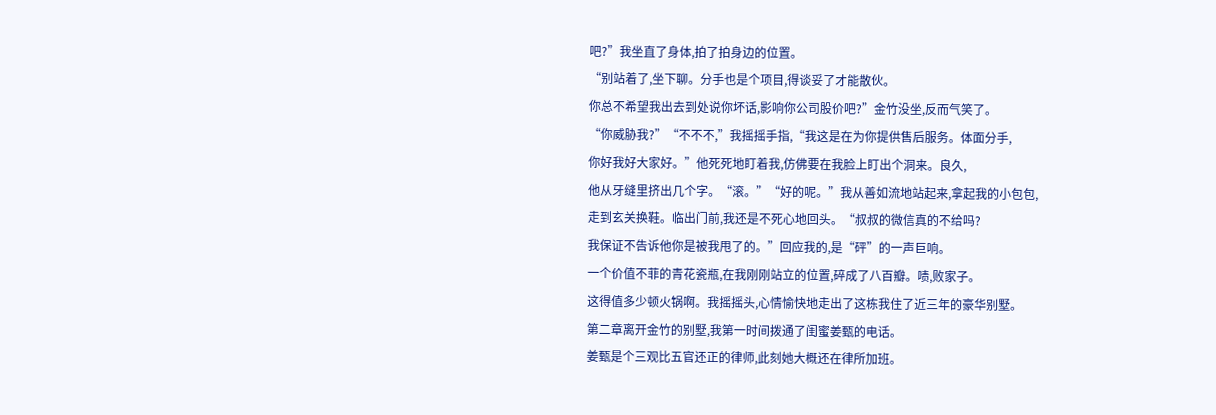吧?”我坐直了身体,拍了拍身边的位置。
“别站着了,坐下聊。分手也是个项目,得谈妥了才能散伙。
你总不希望我出去到处说你坏话,影响你公司股价吧?”金竹没坐,反而气笑了。
“你威胁我?”“不不不,”我摇摇手指,“我这是在为你提供售后服务。体面分手,
你好我好大家好。”他死死地盯着我,仿佛要在我脸上盯出个洞来。良久,
他从牙缝里挤出几个字。“滚。”“好的呢。”我从善如流地站起来,拿起我的小包包,
走到玄关换鞋。临出门前,我还是不死心地回头。“叔叔的微信真的不给吗?
我保证不告诉他你是被我甩了的。”回应我的,是“砰”的一声巨响。
一个价值不菲的青花瓷瓶,在我刚刚站立的位置,碎成了八百瓣。啧,败家子。
这得值多少顿火锅啊。我摇摇头,心情愉快地走出了这栋我住了近三年的豪华别墅。
第二章离开金竹的别墅,我第一时间拨通了闺蜜姜甄的电话。
姜甄是个三观比五官还正的律师,此刻她大概还在律所加班。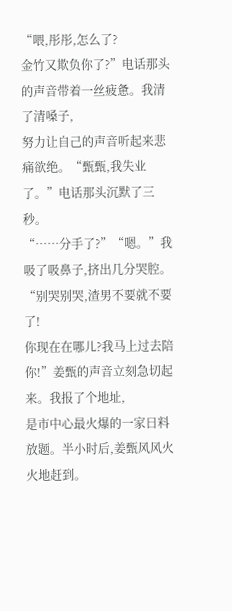“喂,彤彤,怎么了?
金竹又欺负你了?”电话那头的声音带着一丝疲惫。我清了清嗓子,
努力让自己的声音听起来悲痛欲绝。“甄甄,我失业了。”电话那头沉默了三秒。
“……分手了?”“嗯。”我吸了吸鼻子,挤出几分哭腔。“别哭别哭,渣男不要就不要了!
你现在在哪儿?我马上过去陪你!”姜甄的声音立刻急切起来。我报了个地址,
是市中心最火爆的一家日料放题。半小时后,姜甄风风火火地赶到。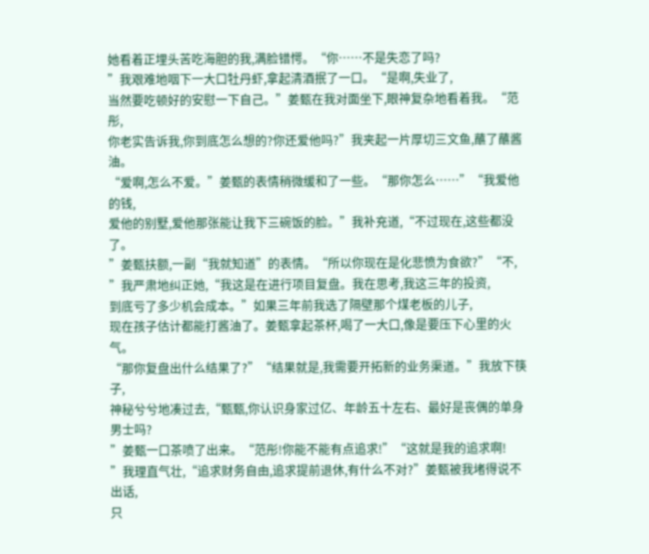她看着正埋头苦吃海胆的我,满脸错愕。“你……不是失恋了吗?
”我艰难地咽下一大口牡丹虾,拿起清酒抿了一口。“是啊,失业了,
当然要吃顿好的安慰一下自己。”姜甄在我对面坐下,眼神复杂地看着我。“范彤,
你老实告诉我,你到底怎么想的?你还爱他吗?”我夹起一片厚切三文鱼,蘸了蘸酱油。
“爱啊,怎么不爱。”姜甄的表情稍微缓和了一些。“那你怎么……”“我爱他的钱,
爱他的别墅,爱他那张能让我下三碗饭的脸。”我补充道,“不过现在,这些都没了。
”姜甄扶额,一副“我就知道”的表情。“所以你现在是化悲愤为食欲?”“不,
”我严肃地纠正她,“我这是在进行项目复盘。我在思考,我这三年的投资,
到底亏了多少机会成本。”如果三年前我选了隔壁那个煤老板的儿子,
现在孩子估计都能打酱油了。姜甄拿起茶杯,喝了一大口,像是要压下心里的火气。
“那你复盘出什么结果了?”“结果就是,我需要开拓新的业务渠道。”我放下筷子,
神秘兮兮地凑过去,“甄甄,你认识身家过亿、年龄五十左右、最好是丧偶的单身男士吗?
”姜甄一口茶喷了出来。“范彤!你能不能有点追求!”“这就是我的追求啊!
”我理直气壮,“追求财务自由,追求提前退休,有什么不对?”姜甄被我堵得说不出话,
只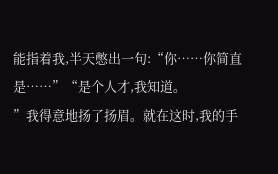能指着我,半天憋出一句:“你……你简直是……”“是个人才,我知道。
”我得意地扬了扬眉。就在这时,我的手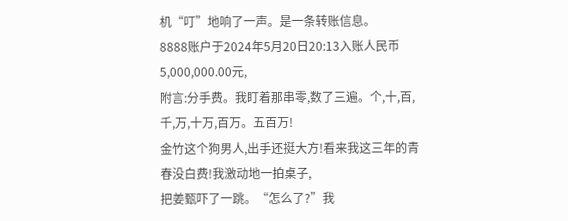机“叮”地响了一声。是一条转账信息。
8888账户于2024年5月20日20:13入账人民币5,000,000.00元,
附言:分手费。我盯着那串零,数了三遍。个,十,百,千,万,十万,百万。五百万!
金竹这个狗男人,出手还挺大方!看来我这三年的青春没白费!我激动地一拍桌子,
把姜甄吓了一跳。“怎么了?”我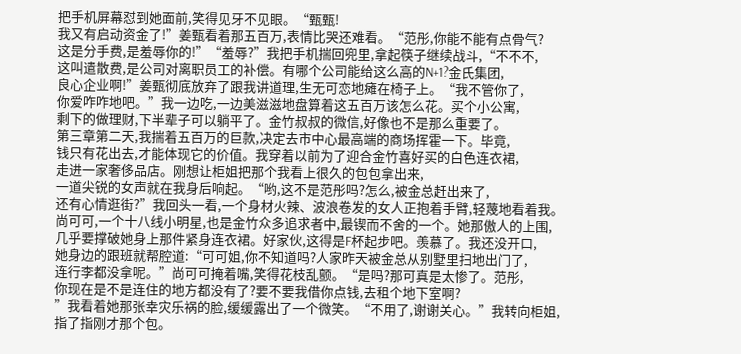把手机屏幕怼到她面前,笑得见牙不见眼。“甄甄!
我又有启动资金了!”姜甄看着那五百万,表情比哭还难看。“范彤,你能不能有点骨气?
这是分手费,是羞辱你的!”“羞辱?”我把手机揣回兜里,拿起筷子继续战斗,“不不不,
这叫遣散费,是公司对离职员工的补偿。有哪个公司能给这么高的N+1?金氏集团,
良心企业啊!”姜甄彻底放弃了跟我讲道理,生无可恋地瘫在椅子上。“我不管你了,
你爱咋咋地吧。”我一边吃,一边美滋滋地盘算着这五百万该怎么花。买个小公寓,
剩下的做理财,下半辈子可以躺平了。金竹叔叔的微信,好像也不是那么重要了。
第三章第二天,我揣着五百万的巨款,决定去市中心最高端的商场挥霍一下。毕竟,
钱只有花出去,才能体现它的价值。我穿着以前为了迎合金竹喜好买的白色连衣裙,
走进一家奢侈品店。刚想让柜姐把那个我看上很久的包包拿出来,
一道尖锐的女声就在我身后响起。“哟,这不是范彤吗?怎么,被金总赶出来了,
还有心情逛街?”我回头一看,一个身材火辣、波浪卷发的女人正抱着手臂,轻蔑地看着我。
尚可可,一个十八线小明星,也是金竹众多追求者中,最锲而不舍的一个。她那傲人的上围,
几乎要撑破她身上那件紧身连衣裙。好家伙,这得是F杯起步吧。羡慕了。我还没开口,
她身边的跟班就帮腔道:“可可姐,你不知道吗?人家昨天被金总从别墅里扫地出门了,
连行李都没拿呢。”尚可可掩着嘴,笑得花枝乱颤。“是吗?那可真是太惨了。范彤,
你现在是不是连住的地方都没有了?要不要我借你点钱,去租个地下室啊?
”我看着她那张幸灾乐祸的脸,缓缓露出了一个微笑。“不用了,谢谢关心。”我转向柜姐,
指了指刚才那个包。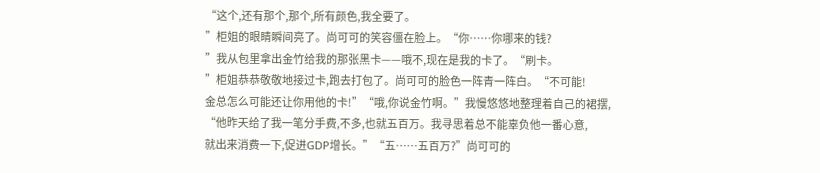“这个,还有那个,那个,所有颜色,我全要了。
”柜姐的眼睛瞬间亮了。尚可可的笑容僵在脸上。“你……你哪来的钱?
”我从包里拿出金竹给我的那张黑卡——哦不,现在是我的卡了。“刷卡。
”柜姐恭恭敬敬地接过卡,跑去打包了。尚可可的脸色一阵青一阵白。“不可能!
金总怎么可能还让你用他的卡!”“哦,你说金竹啊。”我慢悠悠地整理着自己的裙摆,
“他昨天给了我一笔分手费,不多,也就五百万。我寻思着总不能辜负他一番心意,
就出来消费一下,促进GDP增长。”“五……五百万?”尚可可的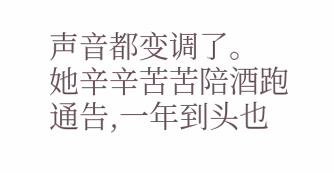声音都变调了。
她辛辛苦苦陪酒跑通告,一年到头也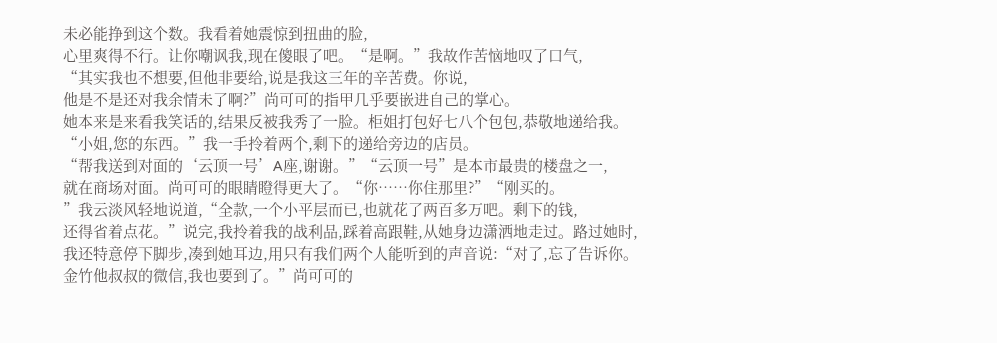未必能挣到这个数。我看着她震惊到扭曲的脸,
心里爽得不行。让你嘲讽我,现在傻眼了吧。“是啊。”我故作苦恼地叹了口气,
“其实我也不想要,但他非要给,说是我这三年的辛苦费。你说,
他是不是还对我余情未了啊?”尚可可的指甲几乎要嵌进自己的掌心。
她本来是来看我笑话的,结果反被我秀了一脸。柜姐打包好七八个包包,恭敬地递给我。
“小姐,您的东西。”我一手拎着两个,剩下的递给旁边的店员。
“帮我送到对面的‘云顶一号’A座,谢谢。”“云顶一号”是本市最贵的楼盘之一,
就在商场对面。尚可可的眼睛瞪得更大了。“你……你住那里?”“刚买的。
”我云淡风轻地说道,“全款,一个小平层而已,也就花了两百多万吧。剩下的钱,
还得省着点花。”说完,我拎着我的战利品,踩着高跟鞋,从她身边潇洒地走过。路过她时,
我还特意停下脚步,凑到她耳边,用只有我们两个人能听到的声音说:“对了,忘了告诉你。
金竹他叔叔的微信,我也要到了。”尚可可的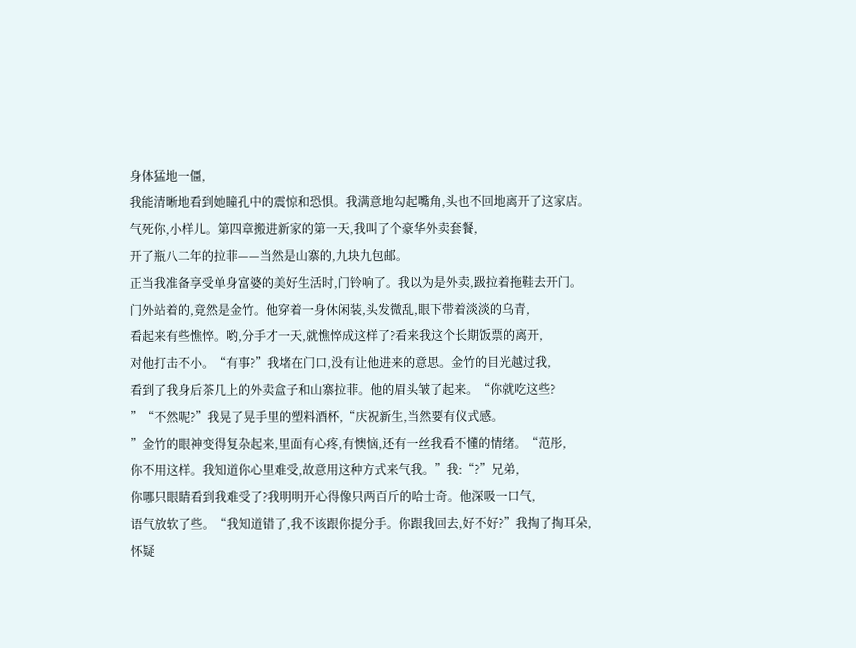身体猛地一僵,
我能清晰地看到她瞳孔中的震惊和恐惧。我满意地勾起嘴角,头也不回地离开了这家店。
气死你,小样儿。第四章搬进新家的第一天,我叫了个豪华外卖套餐,
开了瓶八二年的拉菲——当然是山寨的,九块九包邮。
正当我准备享受单身富婆的美好生活时,门铃响了。我以为是外卖,趿拉着拖鞋去开门。
门外站着的,竟然是金竹。他穿着一身休闲装,头发微乱,眼下带着淡淡的乌青,
看起来有些憔悴。哟,分手才一天,就憔悴成这样了?看来我这个长期饭票的离开,
对他打击不小。“有事?”我堵在门口,没有让他进来的意思。金竹的目光越过我,
看到了我身后茶几上的外卖盒子和山寨拉菲。他的眉头皱了起来。“你就吃这些?
”“不然呢?”我晃了晃手里的塑料酒杯,“庆祝新生,当然要有仪式感。
”金竹的眼神变得复杂起来,里面有心疼,有懊恼,还有一丝我看不懂的情绪。“范彤,
你不用这样。我知道你心里难受,故意用这种方式来气我。”我:“?”兄弟,
你哪只眼睛看到我难受了?我明明开心得像只两百斤的哈士奇。他深吸一口气,
语气放软了些。“我知道错了,我不该跟你提分手。你跟我回去,好不好?”我掏了掏耳朵,
怀疑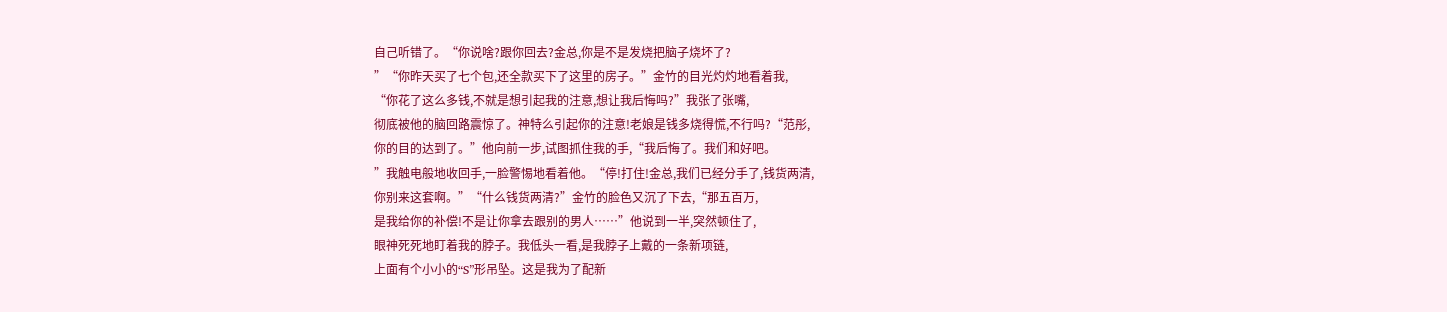自己听错了。“你说啥?跟你回去?金总,你是不是发烧把脑子烧坏了?
”“你昨天买了七个包,还全款买下了这里的房子。”金竹的目光灼灼地看着我,
“你花了这么多钱,不就是想引起我的注意,想让我后悔吗?”我张了张嘴,
彻底被他的脑回路震惊了。神特么引起你的注意!老娘是钱多烧得慌,不行吗?“范彤,
你的目的达到了。”他向前一步,试图抓住我的手,“我后悔了。我们和好吧。
”我触电般地收回手,一脸警惕地看着他。“停!打住!金总,我们已经分手了,钱货两清,
你别来这套啊。”“什么钱货两清?”金竹的脸色又沉了下去,“那五百万,
是我给你的补偿!不是让你拿去跟别的男人……”他说到一半,突然顿住了,
眼神死死地盯着我的脖子。我低头一看,是我脖子上戴的一条新项链,
上面有个小小的“S”形吊坠。这是我为了配新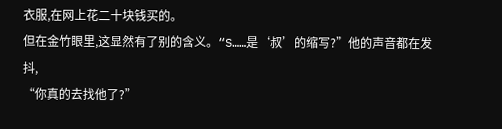衣服,在网上花二十块钱买的。
但在金竹眼里,这显然有了别的含义。“S……是‘叔’的缩写?”他的声音都在发抖,
“你真的去找他了?”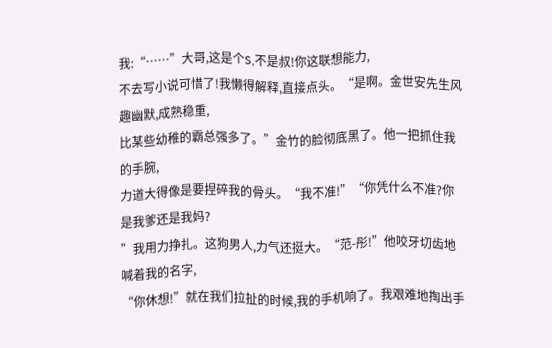我:“……”大哥,这是个S,不是叔!你这联想能力,
不去写小说可惜了!我懒得解释,直接点头。“是啊。金世安先生风趣幽默,成熟稳重,
比某些幼稚的霸总强多了。”金竹的脸彻底黑了。他一把抓住我的手腕,
力道大得像是要捏碎我的骨头。“我不准!”“你凭什么不准?你是我爹还是我妈?
”我用力挣扎。这狗男人,力气还挺大。“范-彤!”他咬牙切齿地喊着我的名字,
“你休想!”就在我们拉扯的时候,我的手机响了。我艰难地掏出手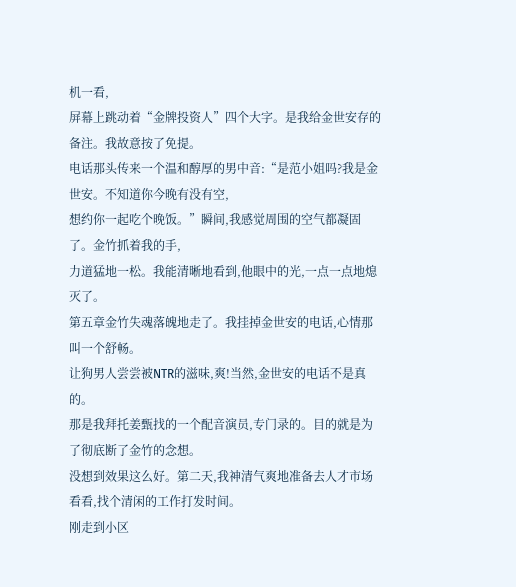机一看,
屏幕上跳动着“金牌投资人”四个大字。是我给金世安存的备注。我故意按了免提。
电话那头传来一个温和醇厚的男中音:“是范小姐吗?我是金世安。不知道你今晚有没有空,
想约你一起吃个晚饭。”瞬间,我感觉周围的空气都凝固了。金竹抓着我的手,
力道猛地一松。我能清晰地看到,他眼中的光,一点一点地熄灭了。
第五章金竹失魂落魄地走了。我挂掉金世安的电话,心情那叫一个舒畅。
让狗男人尝尝被NTR的滋味,爽!当然,金世安的电话不是真的。
那是我拜托姜甄找的一个配音演员,专门录的。目的就是为了彻底断了金竹的念想。
没想到效果这么好。第二天,我神清气爽地准备去人才市场看看,找个清闲的工作打发时间。
刚走到小区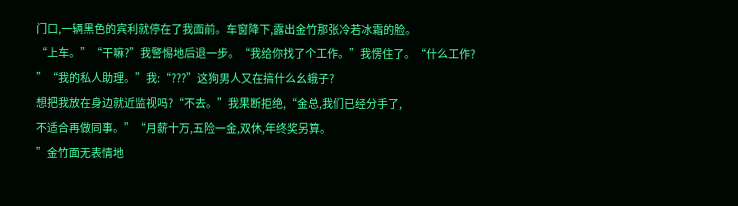门口,一辆黑色的宾利就停在了我面前。车窗降下,露出金竹那张冷若冰霜的脸。
“上车。”“干嘛?”我警惕地后退一步。“我给你找了个工作。”我愣住了。“什么工作?
”“我的私人助理。”我:“???”这狗男人又在搞什么幺蛾子?
想把我放在身边就近监视吗?“不去。”我果断拒绝,“金总,我们已经分手了,
不适合再做同事。”“月薪十万,五险一金,双休,年终奖另算。
”金竹面无表情地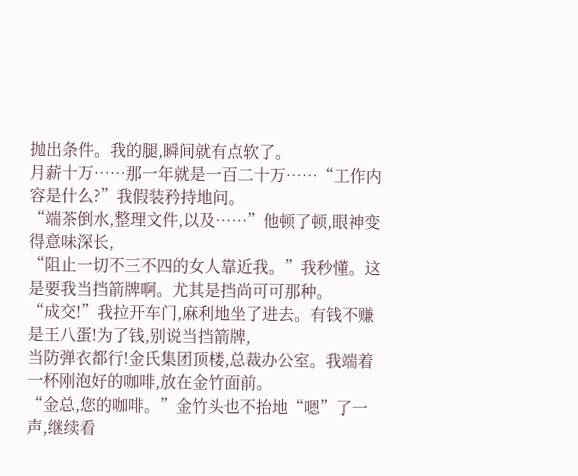抛出条件。我的腿,瞬间就有点软了。
月薪十万……那一年就是一百二十万……“工作内容是什么?”我假装矜持地问。
“端茶倒水,整理文件,以及……”他顿了顿,眼神变得意味深长,
“阻止一切不三不四的女人靠近我。”我秒懂。这是要我当挡箭牌啊。尤其是挡尚可可那种。
“成交!”我拉开车门,麻利地坐了进去。有钱不赚是王八蛋!为了钱,别说当挡箭牌,
当防弹衣都行!金氏集团顶楼,总裁办公室。我端着一杯刚泡好的咖啡,放在金竹面前。
“金总,您的咖啡。”金竹头也不抬地“嗯”了一声,继续看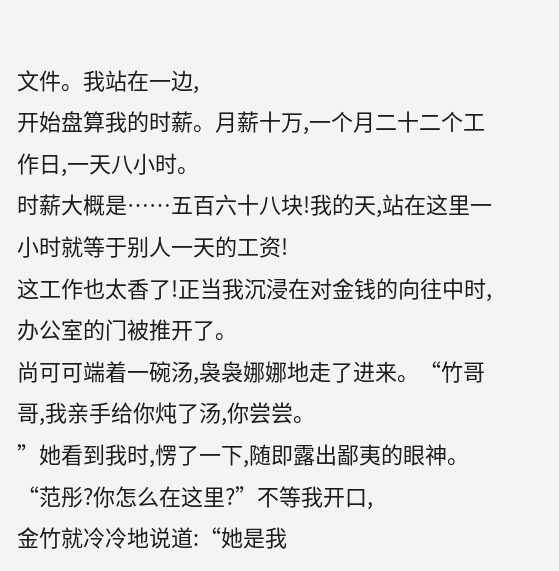文件。我站在一边,
开始盘算我的时薪。月薪十万,一个月二十二个工作日,一天八小时。
时薪大概是……五百六十八块!我的天,站在这里一小时就等于别人一天的工资!
这工作也太香了!正当我沉浸在对金钱的向往中时,办公室的门被推开了。
尚可可端着一碗汤,袅袅娜娜地走了进来。“竹哥哥,我亲手给你炖了汤,你尝尝。
”她看到我时,愣了一下,随即露出鄙夷的眼神。“范彤?你怎么在这里?”不等我开口,
金竹就冷冷地说道:“她是我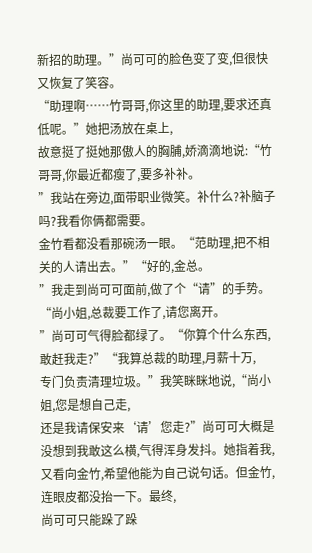新招的助理。”尚可可的脸色变了变,但很快又恢复了笑容。
“助理啊……竹哥哥,你这里的助理,要求还真低呢。”她把汤放在桌上,
故意挺了挺她那傲人的胸脯,娇滴滴地说:“竹哥哥,你最近都瘦了,要多补补。
”我站在旁边,面带职业微笑。补什么?补脑子吗?我看你俩都需要。
金竹看都没看那碗汤一眼。“范助理,把不相关的人请出去。”“好的,金总。
”我走到尚可可面前,做了个“请”的手势。“尚小姐,总裁要工作了,请您离开。
”尚可可气得脸都绿了。“你算个什么东西,敢赶我走?”“我算总裁的助理,月薪十万,
专门负责清理垃圾。”我笑眯眯地说,“尚小姐,您是想自己走,
还是我请保安来‘请’您走?”尚可可大概是没想到我敢这么横,气得浑身发抖。她指着我,
又看向金竹,希望他能为自己说句话。但金竹,连眼皮都没抬一下。最终,
尚可可只能跺了跺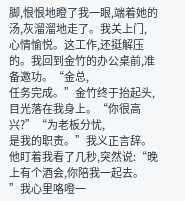脚,恨恨地瞪了我一眼,端着她的汤,灰溜溜地走了。我关上门,
心情愉悦。这工作,还挺解压的。我回到金竹的办公桌前,准备邀功。“金总,
任务完成。”金竹终于抬起头,目光落在我身上。“你很高兴?”“为老板分忧,
是我的职责。”我义正言辞。他盯着我看了几秒,突然说:“晚上有个酒会,你陪我一起去。
”我心里咯噔一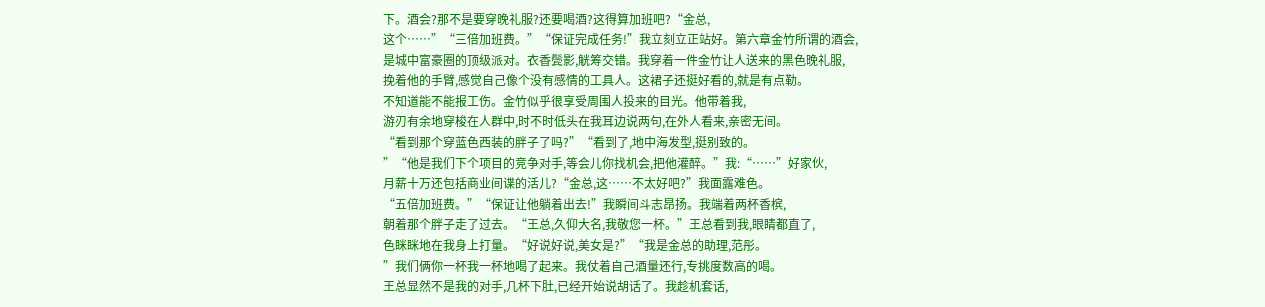下。酒会?那不是要穿晚礼服?还要喝酒?这得算加班吧?“金总,
这个……”“三倍加班费。”“保证完成任务!”我立刻立正站好。第六章金竹所谓的酒会,
是城中富豪圈的顶级派对。衣香鬓影,觥筹交错。我穿着一件金竹让人送来的黑色晚礼服,
挽着他的手臂,感觉自己像个没有感情的工具人。这裙子还挺好看的,就是有点勒。
不知道能不能报工伤。金竹似乎很享受周围人投来的目光。他带着我,
游刃有余地穿梭在人群中,时不时低头在我耳边说两句,在外人看来,亲密无间。
“看到那个穿蓝色西装的胖子了吗?”“看到了,地中海发型,挺别致的。
”“他是我们下个项目的竞争对手,等会儿你找机会,把他灌醉。”我:“……”好家伙,
月薪十万还包括商业间谍的活儿?“金总,这……不太好吧?”我面露难色。
“五倍加班费。”“保证让他躺着出去!”我瞬间斗志昂扬。我端着两杯香槟,
朝着那个胖子走了过去。“王总,久仰大名,我敬您一杯。”王总看到我,眼睛都直了,
色眯眯地在我身上打量。“好说好说,美女是?”“我是金总的助理,范彤。
”我们俩你一杯我一杯地喝了起来。我仗着自己酒量还行,专挑度数高的喝。
王总显然不是我的对手,几杯下肚,已经开始说胡话了。我趁机套话,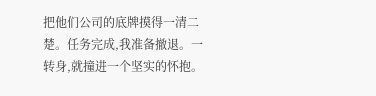把他们公司的底牌摸得一清二楚。任务完成,我准备撤退。一转身,就撞进一个坚实的怀抱。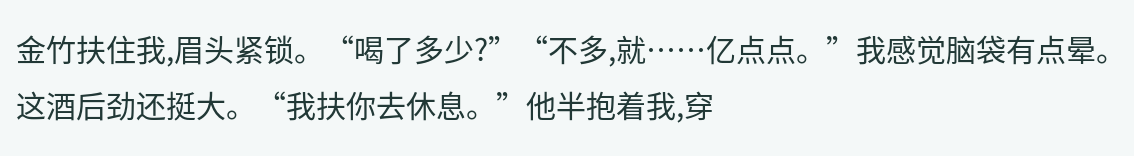金竹扶住我,眉头紧锁。“喝了多少?”“不多,就……亿点点。”我感觉脑袋有点晕。
这酒后劲还挺大。“我扶你去休息。”他半抱着我,穿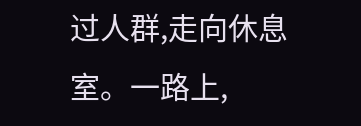过人群,走向休息室。一路上,